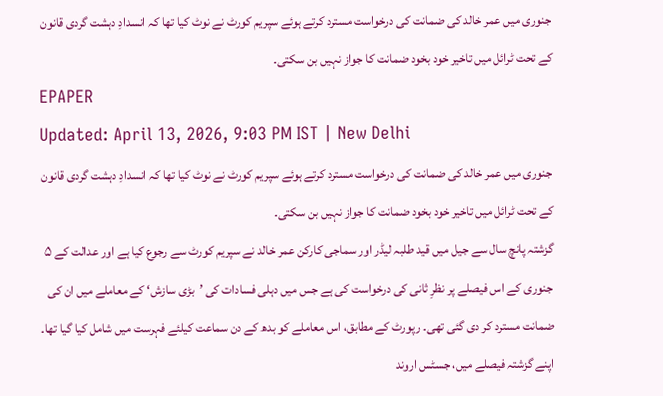جنوری میں عمر خالد کی ضمانت کی درخواست مسترد کرتے ہوئے سپریم کورٹ نے نوٹ کیا تھا کہ انسدادِ دہشت گردی قانون کے تحت ٹرائل میں تاخیر خود بخود ضمانت کا جواز نہیں بن سکتی۔
EPAPER
Updated: April 13, 2026, 9:03 PM IST | New Delhi
جنوری میں عمر خالد کی ضمانت کی درخواست مسترد کرتے ہوئے سپریم کورٹ نے نوٹ کیا تھا کہ انسدادِ دہشت گردی قانون کے تحت ٹرائل میں تاخیر خود بخود ضمانت کا جواز نہیں بن سکتی۔
گزشتہ پانچ سال سے جیل میں قید طلبہ لیڈر اور سماجی کارکن عمر خالد نے سپریم کورٹ سے رجوع کیا ہے اور عدالت کے ۵ جنوری کے اس فیصلے پر نظرِ ثانی کی درخواست کی ہے جس میں دہلی فسادات کی ’بڑی سازش‘ کے معاملے میں ان کی ضمانت مسترد کر دی گئی تھی۔ رپورٹ کے مطابق، اس معاملے کو بدھ کے دن سماعت کیلئے فہرست میں شامل کیا گیا تھا۔
اپنے گزشتہ فیصلے میں، جسٹس اروند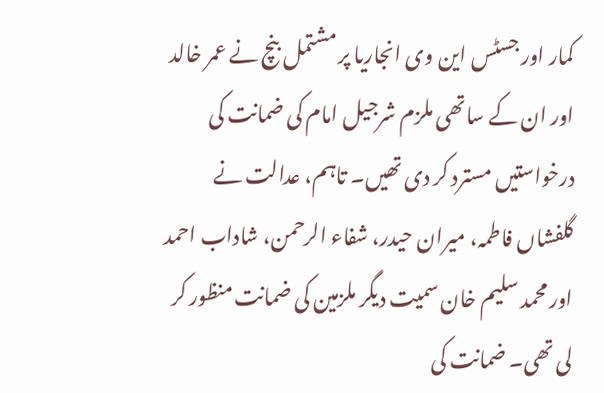کمار اور جسٹس این وی انجاریا پر مشتمل بنچ نے عمر خالد اور ان کے ساتھی ملزم شرجیل امام کی ضمانت کی درخواستیں مسترد کر دی تھیں۔ تاہم، عدالت نے گلفشاں فاطمہ، میران حیدر، شفاء الرحمن، شاداب احمد اور محمد سلیم خان سمیت دیگر ملزمین کی ضمانت منظور کر لی تھی۔ ضمانت کی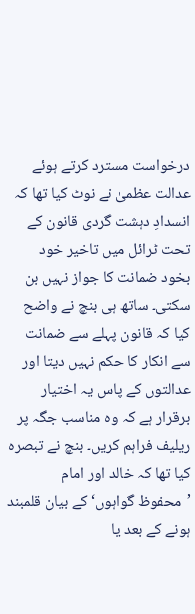درخواست مسترد کرتے ہوئے عدالت عظمیٰ نے نوٹ کیا تھا کہ انسدادِ دہشت گردی قانون کے تحت ٹرائل میں تاخیر خود بخود ضمانت کا جواز نہیں بن سکتی۔ ساتھ ہی بنچ نے واضح کیا کہ قانون پہلے سے ضمانت سے انکار کا حکم نہیں دیتا اور عدالتوں کے پاس یہ اختیار برقرار ہے کہ وہ مناسب جگہ پر ریلیف فراہم کریں۔ بنچ نے تبصرہ کیا تھا کہ خالد اور امام ’محفوظ گواہوں‘ کے بیان قلمبند ہونے کے بعد یا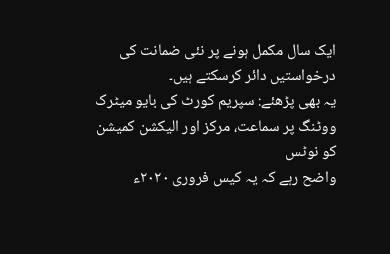ایک سال مکمل ہونے پر نئی ضمانت کی درخواستیں دائر کرسکتے ہیں۔
یہ بھی پڑھئے: سپریم کورٹ کی بایو میٹرک ووٹنگ پر سماعت، مرکز اور الیکشن کمیشن کو نوٹس
واضح رہے کہ یہ کیس فروری ۲۰۲۰ء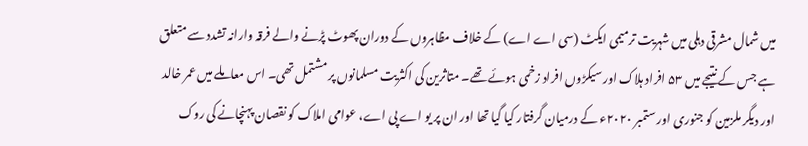میں شمال مشرقی دہلی میں شہریت ترمیمی ایکٹ (سی اے اے) کے خلاف مظاہروں کے دوران پھوٹ پڑنے والے فرقہ وارانہ تشدد سے متعلق ہے جس کے نتیجے میں ۵۳ افراد ہلاک اور سیکڑوں افراد زخمی ہوئے تھے۔ متاثرین کی اکثریت مسلمانوں پر مشتمل تھی۔ اس معاملے میں عمر خالد اور دیگر ملزمین کو جنوری اور ستمبر ۲۰۲۰ء کے درمیان گرفتار کیا گیا تھا اور ان پر یو اے پی اے، عوامی املاک کو نقصان پہنچانے کی روک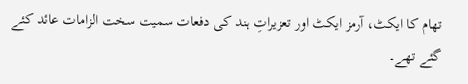تھام کا ایکٹ، آرمز ایکٹ اور تعزیراتِ ہند کی دفعات سمیت سخت الزامات عائد کئے گئے تھے۔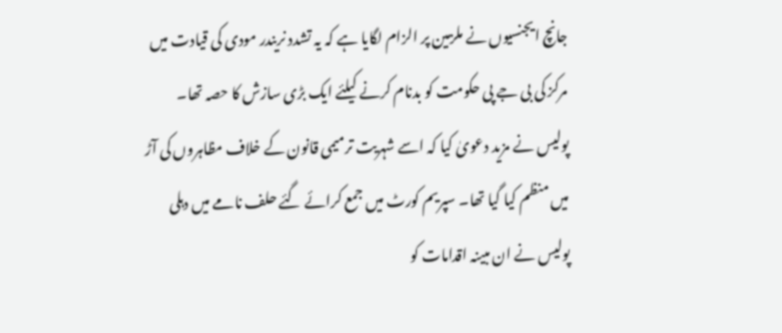جانچ ایجنسیوں نے ملزمین پر الزام لگایا ہے کہ یہ تشدد نریندر مودی کی قیادت میں مرکز کی بی جے پی حکومت کو بدنام کرنے کیلئے ایک بڑی سازش کا حصہ تھا۔ پولیس نے مزید دعویٰ کیا کہ اسے شہریت ترمیمی قانون کے خلاف مظاہروں کی آڑ میں منظم کیا گیا تھا۔ سپریم کورٹ میں جمع کرائے گئے حلف نامے میں دہلی پولیس نے ان مبینہ اقدامات کو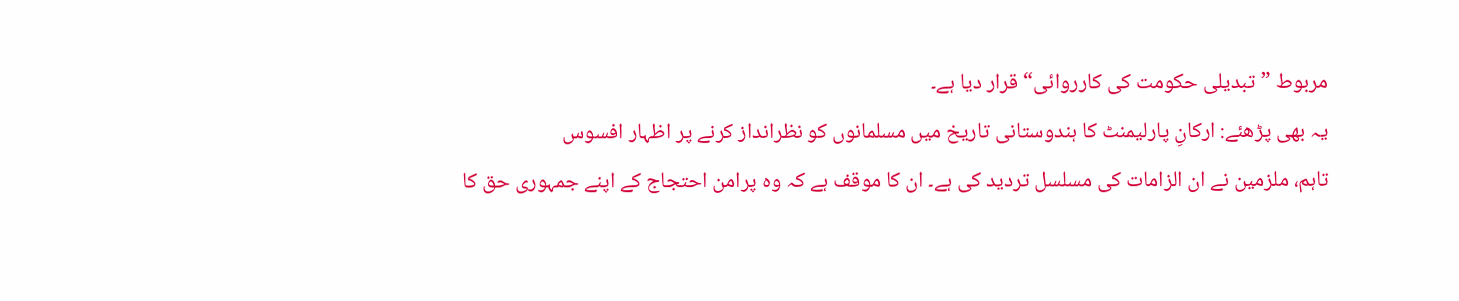مربوط ”تبدیلی حکومت کی کارروائی“ قرار دیا ہے۔
یہ بھی پڑھئے: ارکانِ پارلیمنٹ کا ہندوستانی تاریخ میں مسلمانوں کو نظرانداز کرنے پر اظہار افسوس
تاہم، ملزمین نے ان الزامات کی مسلسل تردید کی ہے۔ ان کا موقف ہے کہ وہ پرامن احتجاج کے اپنے جمہوری حق کا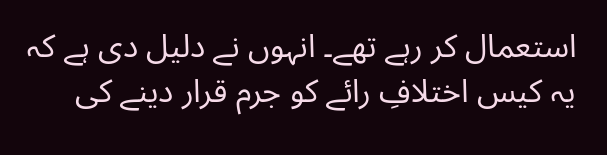استعمال کر رہے تھے۔ انہوں نے دلیل دی ہے کہ یہ کیس اختلافِ رائے کو جرم قرار دینے کی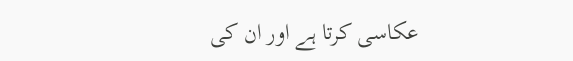عکاسی کرتا ہے اور ان کی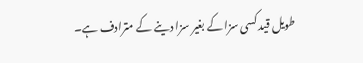طویل قید کسی سزا کے بغیر سزا دینے کے مترادف ہے۔